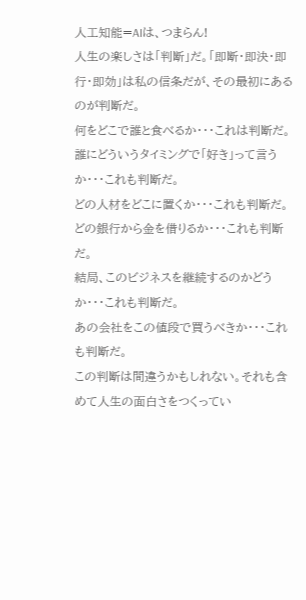人工知能=AIは、つまらん!
人生の楽しさは「判断」だ。「即断・即決・即行・即効」は私の信条だが、その最初にあるのが判断だ。
何をどこで誰と食べるか・・・これは判断だ。
誰にどういうタイミングで「好き」って言うか・・・これも判断だ。
どの人材をどこに置くか・・・これも判断だ。
どの銀行から金を借りるか・・・これも判断だ。
結局、このビジネスを継続するのかどうか・・・これも判断だ。
あの会社をこの値段で買うべきか・・・これも判断だ。
この判断は間違うかもしれない。それも含めて人生の面白さをつくってい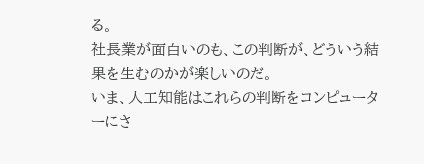る。
社長業が面白いのも、この判断が、どういう結果を生むのかが楽しいのだ。
いま、人工知能はこれらの判断をコンピューターにさ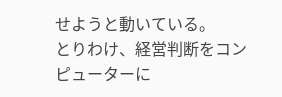せようと動いている。
とりわけ、経営判断をコンピューターに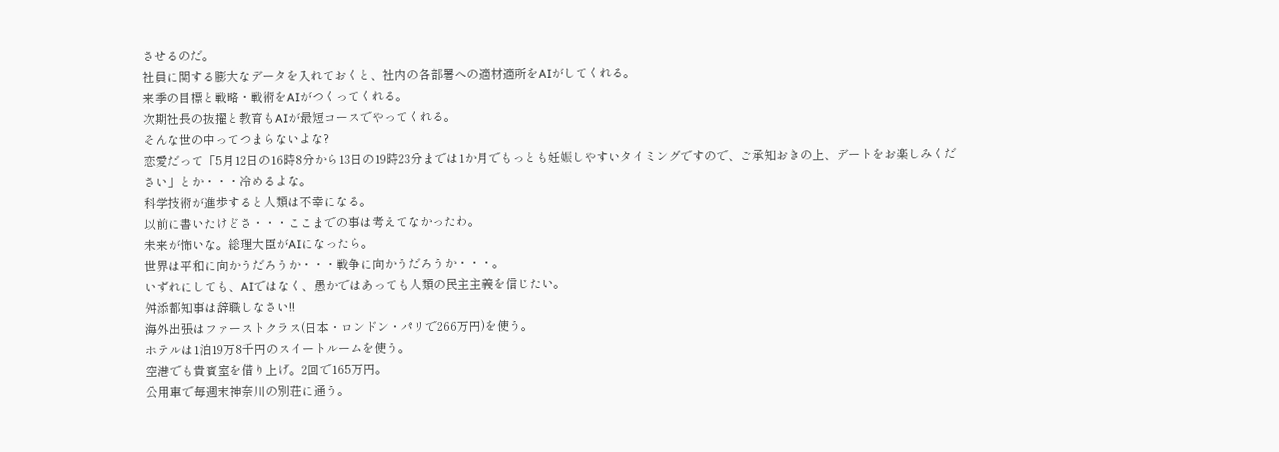させるのだ。
社員に関する膨大なデータを入れておくと、社内の各部署への適材適所をAIがしてくれる。
来季の目標と戦略・戦術をAIがつくってくれる。
次期社長の抜擢と教育もAIが最短コースでやってくれる。
そんな世の中ってつまらないよな?
恋愛だって「5月12日の16時8分から13日の19時23分までは1か月でもっとも妊娠しやすいタイミングですので、ご承知おきの上、デートをお楽しみください」とか・・・冷めるよな。
科学技術が進歩すると人類は不幸になる。
以前に書いたけどさ・・・ここまでの事は考えてなかったわ。
未来が怖いな。総理大臣がAIになったら。
世界は平和に向かうだろうか・・・戦争に向かうだろうか・・・。
いずれにしても、AIではなく、愚かではあっても人類の民主主義を信じたい。
舛添都知事は辞職しなさい!!
海外出張はファーストクラス(日本・ロンドン・パリで266万円)を使う。
ホテルは1泊19万8千円のスイートルームを使う。
空港でも貴賓室を借り上げ。2回で165万円。
公用車で毎週末神奈川の別荘に通う。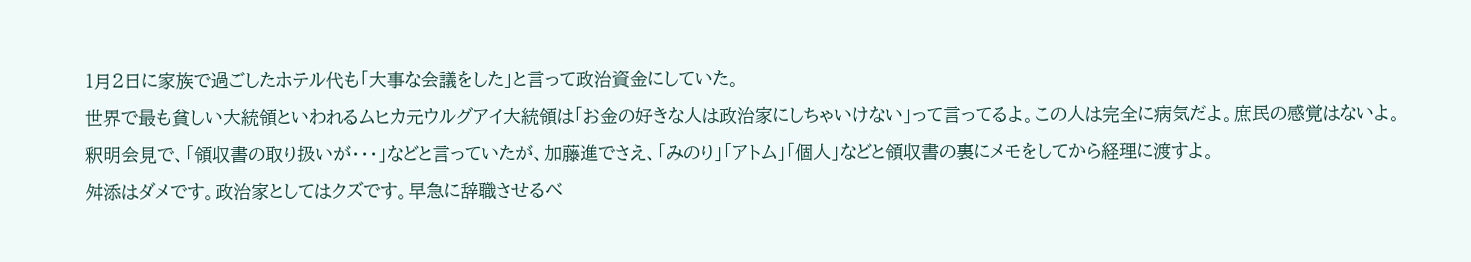1月2日に家族で過ごしたホテル代も「大事な会議をした」と言って政治資金にしていた。
世界で最も貧しい大統領といわれるムヒカ元ウルグアイ大統領は「お金の好きな人は政治家にしちゃいけない」って言ってるよ。この人は完全に病気だよ。庶民の感覚はないよ。
釈明会見で、「領収書の取り扱いが・・・」などと言っていたが、加藤進でさえ、「みのり」「アトム」「個人」などと領収書の裏にメモをしてから経理に渡すよ。
舛添はダメです。政治家としてはクズです。早急に辞職させるべ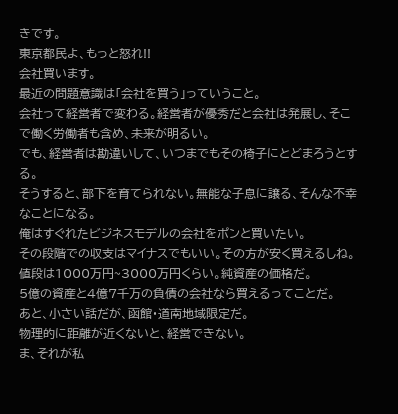きです。
東京都民よ、もっと怒れ!!
会社買います。
最近の問題意識は「会社を買う」っていうこと。
会社って経営者で変わる。経営者が優秀だと会社は発展し、そこで働く労働者も含め、未来が明るい。
でも、経営者は勘違いして、いつまでもその椅子にとどまろうとする。
そうすると、部下を育てられない。無能な子息に譲る、そんな不幸なことになる。
俺はすぐれたビジネスモデルの会社をポンと買いたい。
その段階での収支はマイナスでもいい。その方が安く買えるしね。
値段は1000万円~3000万円くらい。純資産の価格だ。
5億の資産と4億7千万の負債の会社なら買えるってことだ。
あと、小さい話だが、函館・道南地域限定だ。
物理的に距離が近くないと、経営できない。
ま、それが私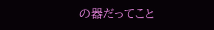の器だってこと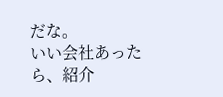だな。
いい会社あったら、紹介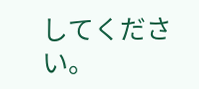してください。